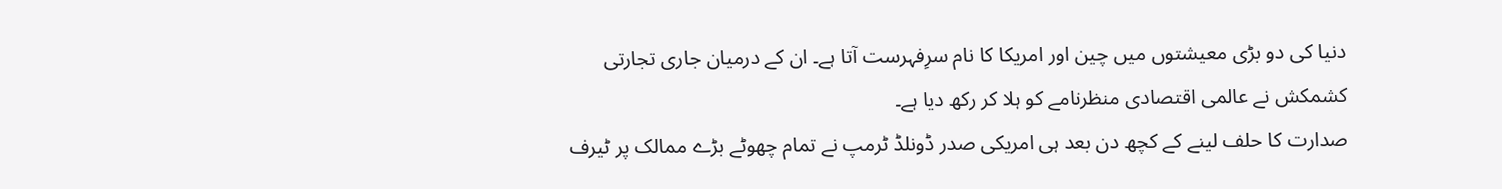دنیا کی دو بڑی معیشتوں میں چین اور امریکا کا نام سرِفہرست آتا ہے۔ ان کے درمیان جاری تجارتی کشمکش نے عالمی اقتصادی منظرنامے کو ہلا کر رکھ دیا ہے۔
صدارت کا حلف لینے کے کچھ دن بعد ہی امریکی صدر ڈونلڈ ٹرمپ نے تمام چھوٹے بڑے ممالک پر ٹیرف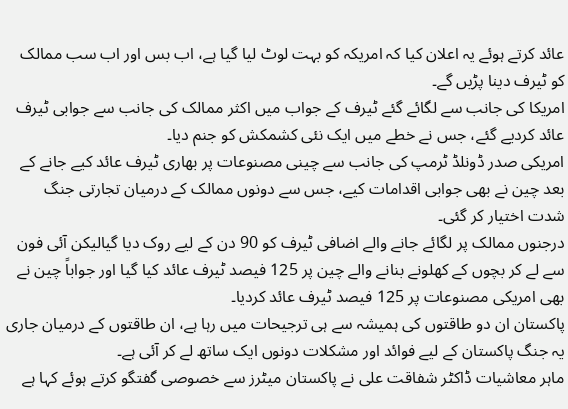عائد کرتے ہوئے یہ اعلان کیا کہ امریکہ کو بہت لوٹ لیا گیا ہے، اب بس اور اب سب ممالک کو ٹیرف دینا پڑیں گے۔
امریکا کی جانب سے لگائے گئے ٹیرف کے جواب میں اکثر ممالک کی جانب سے جوابی ٹیرف عائد کردیے گئے، جس نے خطے میں ایک نئی کشمکش کو جنم دیا۔
امریکی صدر ڈونلڈ ٹرمپ کی جانب سے چینی مصنوعات پر بھاری ٹیرف عائد کیے جانے کے بعد چین نے بھی جوابی اقدامات کیے، جس سے دونوں ممالک کے درمیان تجارتی جنگ شدت اختیار کر گئی۔
درجنوں ممالک پر لگائے جانے والے اضافی ٹیرف کو 90 دن کے لیے روک دیا گیالیکن آئی فون سے لے کر بچوں کے کھلونے بنانے والے چین پر 125 فیصد ٹیرف عائد کیا گیا اور جواباً چین نے بھی امریکی مصنوعات پر 125 فیصد ٹیرف عائد کردیا۔
پاکستان ان دو طاقتوں کی ہمیشہ سے ہی ترجیحات میں رہا ہے، ان طاقتوں کے درمیان جاری یہ جنگ پاکستان کے لیے فوائد اور مشکلات دونوں ایک ساتھ لے کر آئی ہے۔
ماہر معاشیات ڈاکٹر شفاقت علی نے پاکستان میٹرز سے خصوصی گفتگو کرتے ہوئے کہا ہے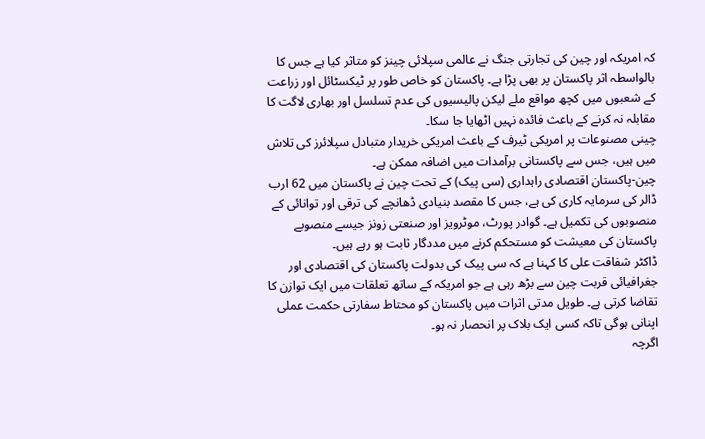کہ امریکہ اور چین کی تجارتی جنگ نے عالمی سپلائی چینز کو متاثر کیا ہے جس کا بالواسطہ اثر پاکستان پر بھی پڑا ہے۔ پاکستان کو خاص طور پر ٹیکسٹائل اور زراعت کے شعبوں میں کچھ مواقع ملے لیکن پالیسیوں کی عدم تسلسل اور بھاری لاگت کا مقابلہ نہ کرنے کے باعث فائدہ نہیں اٹھایا جا سکا۔
چینی مصنوعات پر امریکی ٹیرف کے باعث امریکی خریدار متبادل سپلائرز کی تلاش میں ہیں، جس سے پاکستانی برآمدات میں اضافہ ممکن ہے۔
چین-پاکستان اقتصادی راہداری (سی پیک) کے تحت چین نے پاکستان میں 62 ارب ڈالر کی سرمایہ کاری کی ہے، جس کا مقصد بنیادی ڈھانچے کی ترقی اور توانائی کے منصوبوں کی تکمیل ہے۔ گوادر پورٹ، موٹرویز اور صنعتی زونز جیسے منصوبے پاکستان کی معیشت کو مستحکم کرنے میں مددگار ثابت ہو رہے ہیں۔
ڈاکٹر شفاقت علی کا کہنا ہے کہ سی پیک کی بدولت پاکستان کی اقتصادی اور جغرافیائی قربت چین سے بڑھ رہی ہے جو امریکہ کے ساتھ تعلقات میں ایک توازن کا تقاضا کرتی ہے۔ طویل مدتی اثرات میں پاکستان کو محتاط سفارتی حکمت عملی اپنانی ہوگی تاکہ کسی ایک بلاک پر انحصار نہ ہو۔
اگرچہ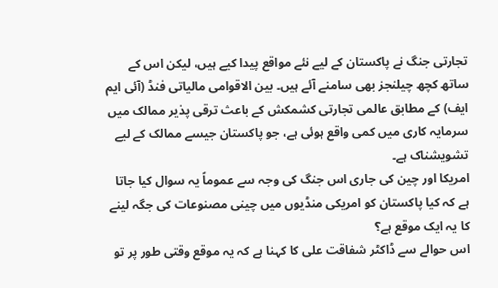تجارتی جنگ نے پاکستان کے لیے نئے مواقع پیدا کیے ہیں، لیکن اس کے ساتھ کچھ چیلنجز بھی سامنے آئے ہیں۔ بین الاقوامی مالیاتی فنڈ (آئی ایم ایف) کے مطابق عالمی تجارتی کشمکش کے باعث ترقی پذیر ممالک میں سرمایہ کاری میں کمی واقع ہوئی ہے، جو پاکستان جیسے ممالک کے لیے تشویشناک ہے۔
امریکا اور چین کی جاری اس جنگ کی وجہ سے عموماً یہ سوال کیا جاتا ہے کہ کیا پاکستان کو امریکی منڈیوں میں چینی مصنوعات کی جگہ لینے کا یہ ایک موقع ہے؟
اس حوالے سے ڈاکٹر شفاقت علی کا کہنا ہے کہ یہ موقع وقتی طور پر تو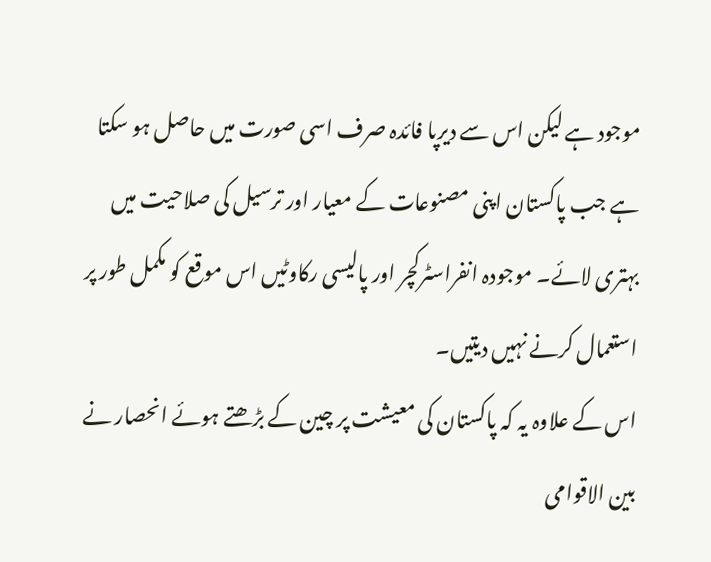موجود ہے لیکن اس سے دیرپا فائدہ صرف اسی صورت میں حاصل ہو سکتا ہے جب پاکستان اپنی مصنوعات کے معیار اور ترسیل کی صلاحیت میں بہتری لائے۔ موجودہ انفراسٹرکچر اور پالیسی رکاوٹیں اس موقع کو مکمل طور پر استعمال کرنے نہیں دیتیں۔
اس کے علاوہ یہ کہ پاکستان کی معیشت پر چین کے بڑھتے ہوئے انحصار نے بین الاقوامی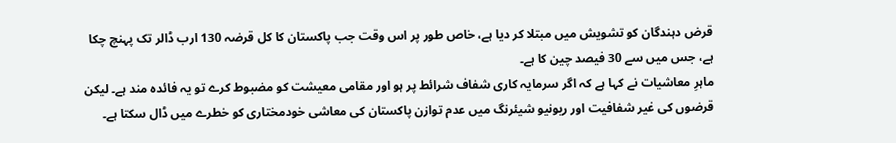قرض دہندگان کو تشویش میں مبتلا کر دیا ہے، خاص طور پر اس وقت جب پاکستان کا کل قرضہ 130 ارب ڈالر تک پہنچ چکا ہے، جس میں سے 30 فیصد چین کا ہے۔
ماہرِ معاشیات نے کہا ہے کہ اگر سرمایہ کاری شفاف شرائط پر ہو اور مقامی معیشت کو مضبوط کرے تو یہ فائدہ مند ہے۔ لیکن قرضوں کی غیر شفافیت اور ریونیو شیئرنگ میں عدم توازن پاکستان کی معاشی خودمختاری کو خطرے میں ڈال سکتا ہے۔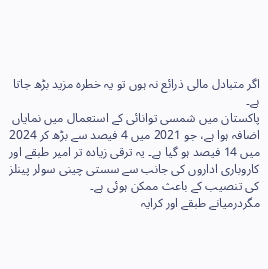اگر متبادل مالی ذرائع نہ ہوں تو یہ خطرہ مزید بڑھ جاتا ہے۔
پاکستان میں شمسی توانائی کے استعمال میں نمایاں اضافہ ہوا ہے، جو 2021 میں 4 فیصد سے بڑھ کر 2024 میں 14 فیصد ہو گیا ہے۔ یہ ترقی زیادہ تر امیر طبقے اور کاروباری اداروں کی جانب سے سستی چینی سولر پینلز کی تنصیب کے باعث ممکن ہوئی ہے۔
مگردرمیانے طبقے اور کرایہ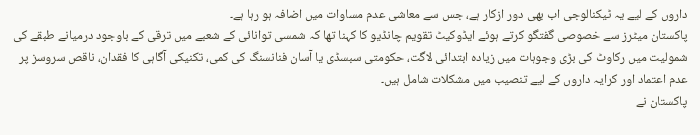داروں کے لیے یہ ٹیکنالوجی اب بھی دور ازکار ہے، جس سے معاشی عدم مساوات میں اضافہ ہو رہا ہے۔
پاکستان میٹرز سے خصوصی گفتگو کرتے ہوئے ایڈوکیٹ تقویم چانڈیو کا کہنا تھا کہ شمسی توانائی کے شعبے میں ترقی کے باوجود درمیانے طبقے کی شمولیت میں رکاوٹ کی بڑی وجوہات میں زیادہ ابتدائی لاگت، حکومتی سبسڈی یا آسان فنانسنگ کی کمی، تکنیکی آگاہی کا فقدان، ناقص سروسز پر عدم اعتماد اور کرایہ داروں کے لیے تنصیب میں مشکلات شامل ہیں۔
پاکستان نے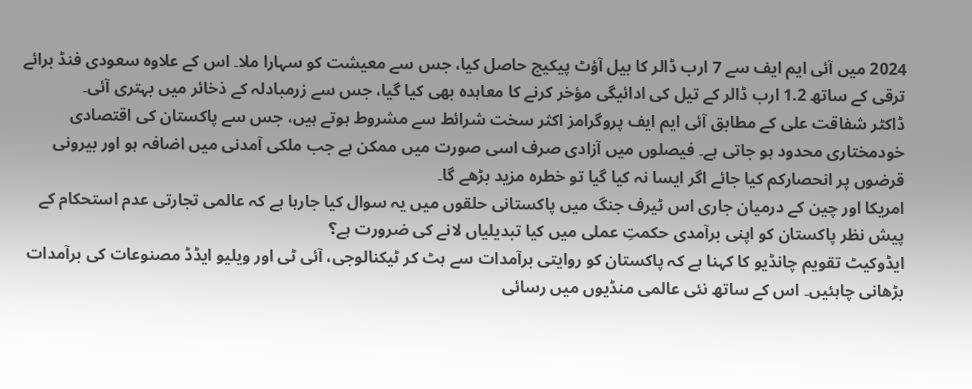2024 میں آئی ایم ایف سے 7 ارب ڈالر کا بیل آؤٹ پیکیج حاصل کیا، جس سے معیشت کو سہارا ملا۔ اس کے علاوہ سعودی فنڈ برائے ترقی کے ساتھ 1.2 ارب ڈالر کے تیل کی ادائیگی مؤخر کرنے کا معاہدہ بھی کیا گیا، جس سے زرمبادلہ کے ذخائر میں بہتری آئی۔
ڈاکٹر شفاقت علی کے مطابق آئی ایم ایف پروگرامز اکثر سخت شرائط سے مشروط ہوتے ہیں، جس سے پاکستان کی اقتصادی خودمختاری محدود ہو جاتی ہے۔ فیصلوں میں آزادی صرف اسی صورت میں ممکن ہے جب ملکی آمدنی میں اضافہ ہو اور بیرونی قرضوں پر انحصارکم کیا جائے اگر ایسا نہ کیا گیا تو خطرہ مزید بڑھے گا۔
امریکا اور چین کے درمیان جاری اس ٹیرف جنگ میں پاکستانی حلقوں میں یہ سوال کیا جارہا ہے کہ عالمی تجارتی عدم استحکام کے پیش نظر پاکستان کو اپنی برآمدی حکمتِ عملی میں کیا تبدیلیاں لانے کی ضرورت ہے؟
ایڈوکیٹ تقویم چانڈیو کا کہنا ہے کہ پاکستان کو روایتی برآمدات سے ہٹ کر ٹیکنالوجی، آئی ٹی اور ویلیو ایڈڈ مصنوعات کی برآمدات بڑھانی چاہئیں۔ اس کے ساتھ نئی عالمی منڈیوں میں رسائی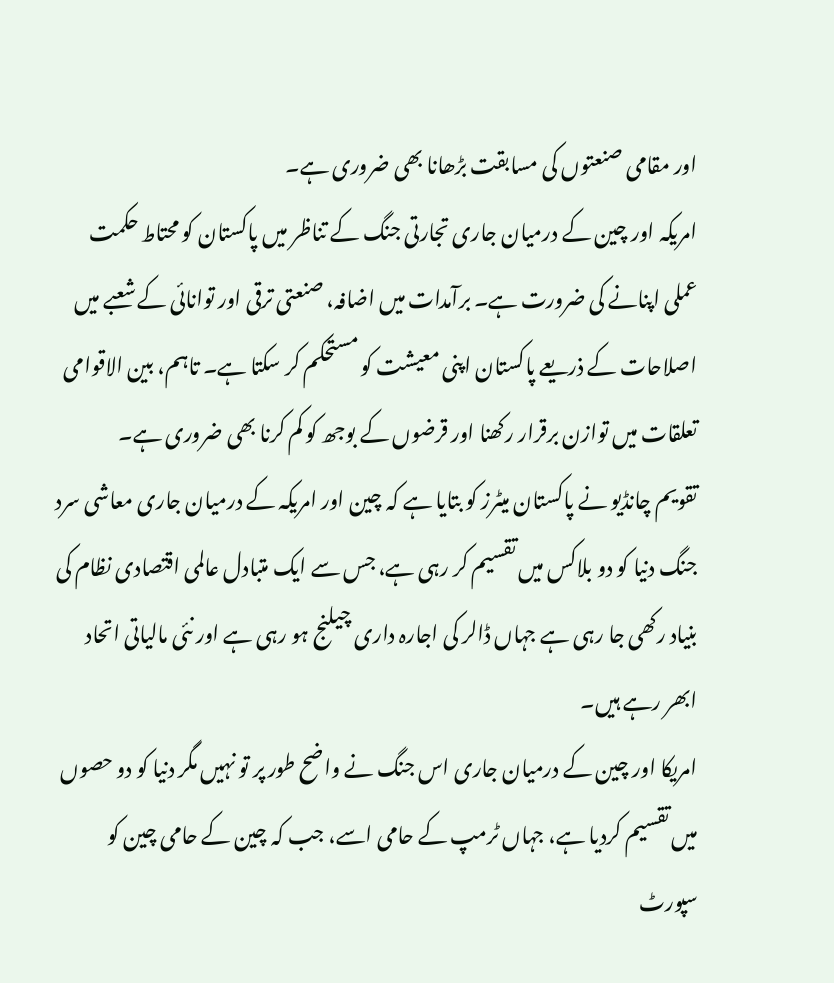اور مقامی صنعتوں کی مسابقت بڑھانا بھی ضروری ہے۔
امریکہ اور چین کے درمیان جاری تجارتی جنگ کے تناظر میں پاکستان کو محتاط حکمت عملی اپنانے کی ضرورت ہے۔ برآمدات میں اضافہ، صنعتی ترقی اور توانائی کے شعبے میں اصلاحات کے ذریعے پاکستان اپنی معیشت کو مستحکم کر سکتا ہے۔ تاہم، بین الاقوامی تعلقات میں توازن برقرار رکھنا اور قرضوں کے بوجھ کو کم کرنا بھی ضروری ہے۔
تقویم چانڈیو نے پاکستان میٹرز کو بتایا ہے کہ چین اور امریکہ کے درمیان جاری معاشی سرد جنگ دنیا کو دو بلاکس میں تقسیم کر رہی ہے، جس سے ایک متبادل عالمی اقتصادی نظام کی بنیاد رکھی جا رہی ہے جہاں ڈالر کی اجارہ داری چیلنج ہو رہی ہے اور نئی مالیاتی اتحاد ابھر رہے ہیں۔
امریکا اور چین کے درمیان جاری اس جنگ نے واضح طور پر تو نہیں مگر دنیا کو دو حصوں میں تقسیم کردیا ہے، جہاں ٹرمپ کے حامی اسے، جب کہ چین کے حامی چین کو سپورٹ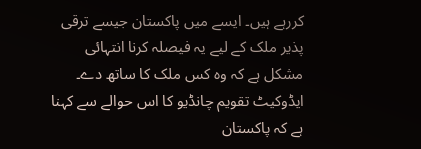کررہے ہیں۔ ایسے میں پاکستان جیسے ترقی پذیر ملک کے لیے یہ فیصلہ کرنا انتہائی مشکل ہے کہ وہ کس ملک کا ساتھ دے۔
ایڈوکیٹ تقویم چانڈیو کا اس حوالے سے کہنا ہے کہ پاکستان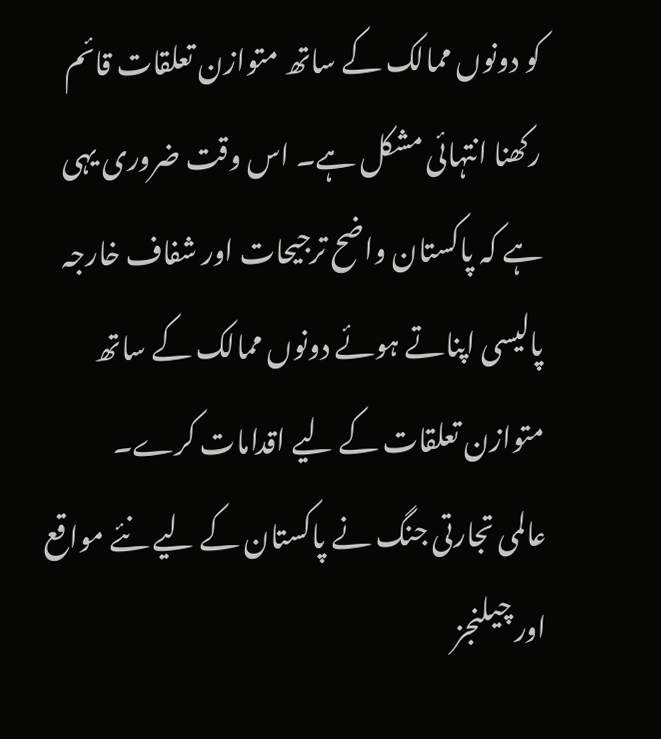کو دونوں ممالک کے ساتھ متوازن تعلقات قائم رکھنا انتہائی مشکل ہے۔ اس وقت ضروری یہی ہے کہ پاکستان واضح ترجیحات اور شفاف خارجہ پالیسی اپناتے ہوئے دونوں ممالک کے ساتھ متوازن تعلقات کے لیے اقدامات کرے۔
عالمی تجارتی جنگ نے پاکستان کے لیے نئے مواقع اور چیلنجز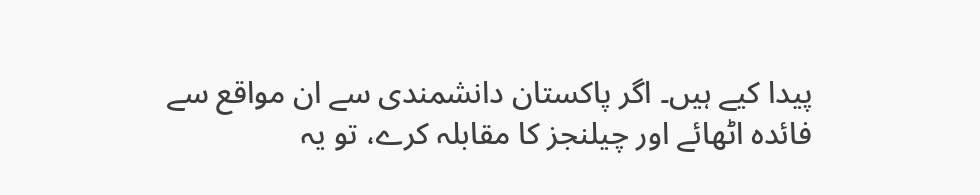پیدا کیے ہیں۔ اگر پاکستان دانشمندی سے ان مواقع سے فائدہ اٹھائے اور چیلنجز کا مقابلہ کرے، تو یہ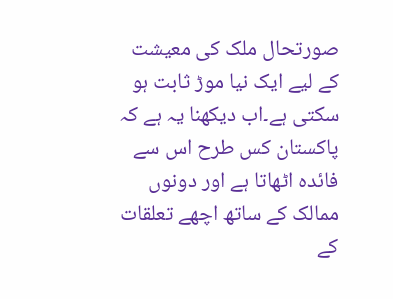صورتحال ملک کی معیشت کے لیے ایک نیا موڑ ثابت ہو سکتی ہے۔اب دیکھنا یہ ہے کہ پاکستان کس طرح اس سے فائدہ اٹھاتا ہے اور دونوں ممالک کے ساتھ اچھے تعلقات کے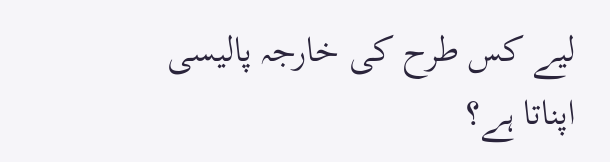لیے کس طرح کی خارجہ پالیسی اپناتا ہے؟